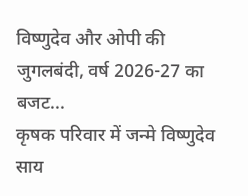विष्णुदेव और ओपी की जुगलबंदी, वर्ष 2026-27 का बजट...
कृषक परिवार में जन्मे विष्णुदेव साय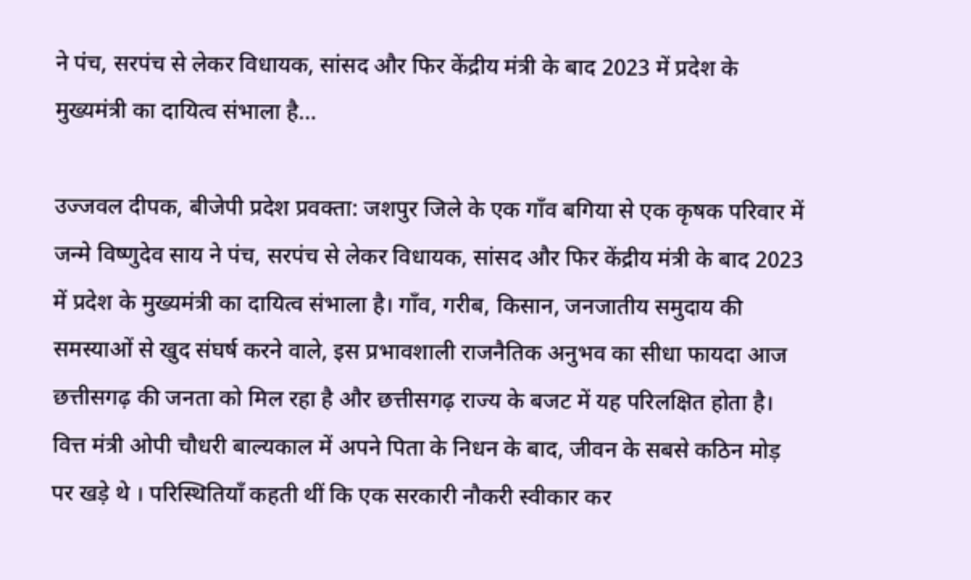ने पंच, सरपंच से लेकर विधायक, सांसद और फिर केंद्रीय मंत्री के बाद 2023 में प्रदेश के मुख्यमंत्री का दायित्व संभाला है...

उज्जवल दीपक, बीजेपी प्रदेश प्रवक्ता: जशपुर जिले के एक गाँव बगिया से एक कृषक परिवार में जन्मे विष्णुदेव साय ने पंच, सरपंच से लेकर विधायक, सांसद और फिर केंद्रीय मंत्री के बाद 2023 में प्रदेश के मुख्यमंत्री का दायित्व संभाला है। गाँव, गरीब, किसान, जनजातीय समुदाय की समस्याओं से खुद संघर्ष करने वाले, इस प्रभावशाली राजनैतिक अनुभव का सीधा फायदा आज छत्तीसगढ़ की जनता को मिल रहा है और छत्तीसगढ़ राज्य के बजट में यह परिलक्षित होता है।
वित्त मंत्री ओपी चौधरी बाल्यकाल में अपने पिता के निधन के बाद, जीवन के सबसे कठिन मोड़ पर खड़े थे । परिस्थितियाँ कहती थीं कि एक सरकारी नौकरी स्वीकार कर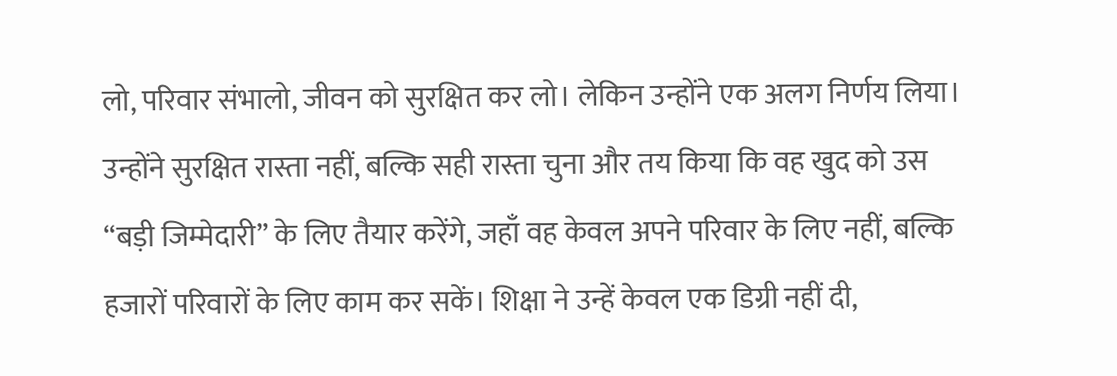लो, परिवार संभालो, जीवन को सुरक्षित कर लो। लेकिन उन्होंने एक अलग निर्णय लिया। उन्होंने सुरक्षित रास्ता नहीं, बल्कि सही रास्ता चुना और तय किया कि वह खुद को उस “बड़ी जिम्मेदारी” के लिए तैयार करेंगे, जहाँ वह केवल अपने परिवार के लिए नहीं, बल्कि हजारों परिवारों के लिए काम कर सकें। शिक्षा ने उन्हें केवल एक डिग्री नहीं दी,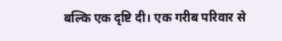बल्कि एक दृष्टि दी। एक गरीब परिवार से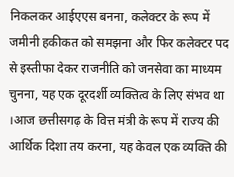निकलकर आईएएस बनना, कलेक्टर के रूप में जमीनी हकीकत को समझना और फिर कलेक्टर पद से इस्तीफा देकर राजनीति को जनसेवा का माध्यम चुनना, यह एक दूरदर्शी व्यक्तित्व के लिए संभव था ।आज छत्तीसगढ़ के वित्त मंत्री के रूप में राज्य की आर्थिक दिशा तय करना, यह केवल एक व्यक्ति की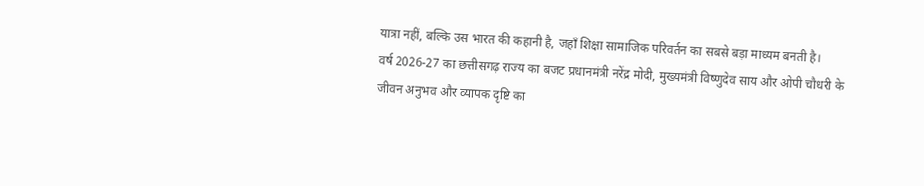यात्रा नहीं, बल्कि उस भारत की कहानी है, जहाँ शिक्षा सामाजिक परिवर्तन का सबसे बड़ा माध्यम बनती है।
वर्ष 2026-27 का छत्तीसगढ़ राज्य का बजट प्रधानमंत्री नरेंद्र मोदी, मुख्यमंत्री विष्णुदेव साय और ओपी चौधरी के जीवन अनुभव और व्यापक दृष्टि का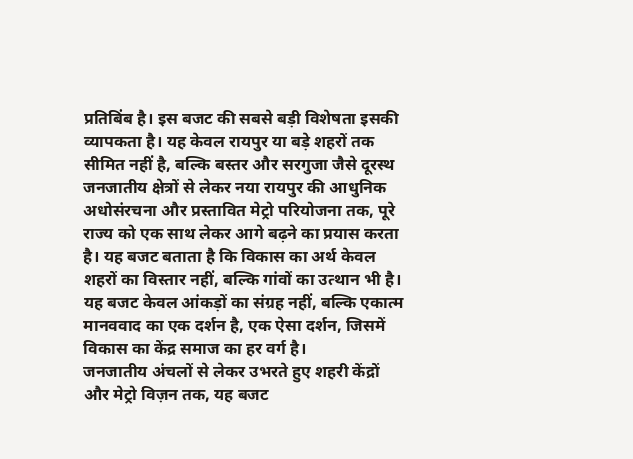प्रतिबिंब है। इस बजट की सबसे बड़ी विशेषता इसकी व्यापकता है। यह केवल रायपुर या बड़े शहरों तक सीमित नहीं है, बल्कि बस्तर और सरगुजा जैसे दूरस्थ जनजातीय क्षेत्रों से लेकर नया रायपुर की आधुनिक अधोसंरचना और प्रस्तावित मेट्रो परियोजना तक, पूरे राज्य को एक साथ लेकर आगे बढ़ने का प्रयास करता है। यह बजट बताता है कि विकास का अर्थ केवल शहरों का विस्तार नहीं, बल्कि गांवों का उत्थान भी है। यह बजट केवल आंकड़ों का संग्रह नहीं, बल्कि एकात्म मानववाद का एक दर्शन है, एक ऐसा दर्शन, जिसमें विकास का केंद्र समाज का हर वर्ग है।
जनजातीय अंचलों से लेकर उभरते हुए शहरी केंद्रों और मेट्रो विज़न तक, यह बजट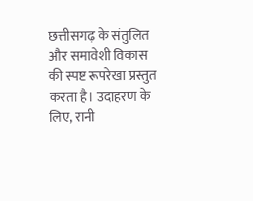छत्तीसगढ़ के संतुलित और समावेशी विकास की स्पष्ट रूपरेखा प्रस्तुत करता है। उदाहरण के लिए, रानी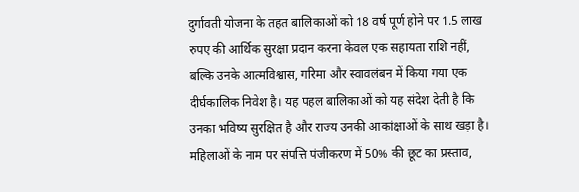दुर्गावती योजना के तहत बालिकाओं को 18 वर्ष पूर्ण होने पर 1.5 लाख रुपए की आर्थिक सुरक्षा प्रदान करना केवल एक सहायता राशि नहीं, बल्कि उनके आत्मविश्वास, गरिमा और स्वावलंबन में किया गया एक दीर्घकालिक निवेश है। यह पहल बालिकाओं को यह संदेश देती है कि उनका भविष्य सुरक्षित है और राज्य उनकी आकांक्षाओं के साथ खड़ा है। महिलाओं के नाम पर संपत्ति पंजीकरण में 50% की छूट का प्रस्ताव,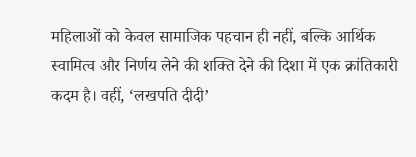महिलाओं को केवल सामाजिक पहचान ही नहीं, बल्कि आर्थिक स्वामित्व और निर्णय लेने की शक्ति देने की दिशा में एक क्रांतिकारी कदम है। वहीं, ‘लखपति दीदी’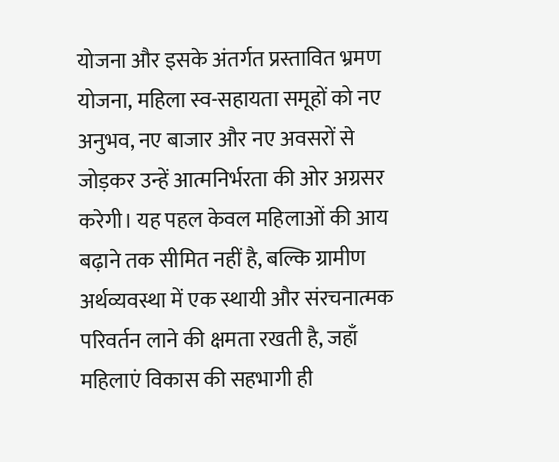योजना और इसके अंतर्गत प्रस्तावित भ्रमण योजना, महिला स्व-सहायता समूहों को नए अनुभव, नए बाजार और नए अवसरों से जोड़कर उन्हें आत्मनिर्भरता की ओर अग्रसर करेगी। यह पहल केवल महिलाओं की आय बढ़ाने तक सीमित नहीं है, बल्कि ग्रामीण अर्थव्यवस्था में एक स्थायी और संरचनात्मक परिवर्तन लाने की क्षमता रखती है, जहाँ महिलाएं विकास की सहभागी ही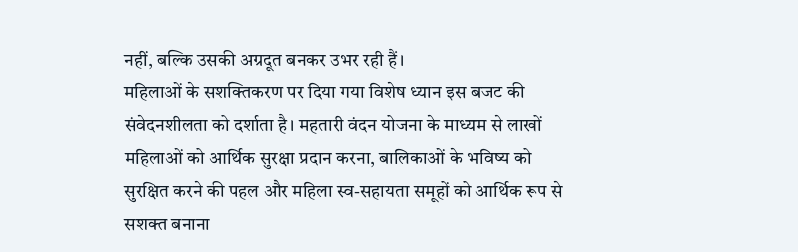नहीं, बल्कि उसकी अग्रदूत बनकर उभर रही हैं।
महिलाओं के सशक्तिकरण पर दिया गया विशेष ध्यान इस बजट की संवेदनशीलता को दर्शाता है। महतारी वंदन योजना के माध्यम से लाखों महिलाओं को आर्थिक सुरक्षा प्रदान करना, बालिकाओं के भविष्य को सुरक्षित करने की पहल और महिला स्व-सहायता समूहों को आर्थिक रूप से सशक्त बनाना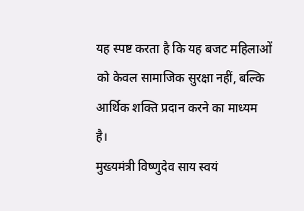यह स्पष्ट करता है कि यह बजट महिलाओं को केवल सामाजिक सुरक्षा नहीं, बल्कि आर्थिक शक्ति प्रदान करने का माध्यम है।
मुख्यमंत्री विष्णुदेव साय स्वयं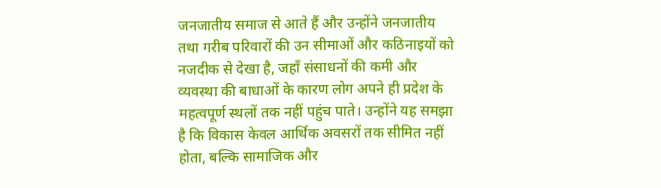जनजातीय समाज से आते हैं और उन्होंने जनजातीय तथा गरीब परिवारों की उन सीमाओं और कठिनाइयों को नजदीक से देखा है, जहाँ संसाधनों की कमी और व्यवस्था की बाधाओं के कारण लोग अपने ही प्रदेश के महत्वपूर्ण स्थलों तक नहीं पहुंच पाते। उन्होंने यह समझा है कि विकास केवल आर्थिक अवसरों तक सीमित नहीं होता, बल्कि सामाजिक और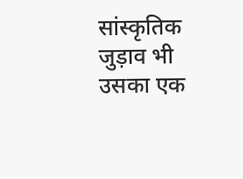सांस्कृतिक जुड़ाव भी उसका एक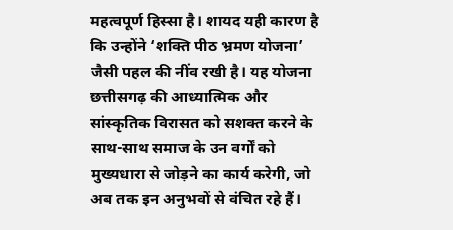महत्वपूर्ण हिस्सा है। शायद यही कारण है कि उन्होंने ‘शक्ति पीठ भ्रमण योजना’ जैसी पहल की नींव रखी है। यह योजना छत्तीसगढ़ की आध्यात्मिक और सांस्कृतिक विरासत को सशक्त करने के साथ-साथ समाज के उन वर्गों को मुख्यधारा से जोड़ने का कार्य करेगी, जो अब तक इन अनुभवों से वंचित रहे हैं।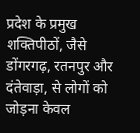प्रदेश के प्रमुख शक्तिपीठों, जैसे डोंगरगढ़, रतनपुर और दंतेवाड़ा, से लोगों को जोड़ना केवल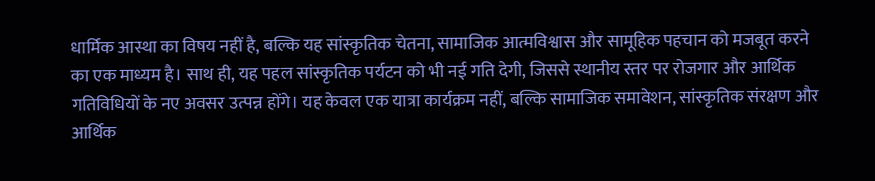धार्मिक आस्था का विषय नहीं है, बल्कि यह सांस्कृतिक चेतना, सामाजिक आत्मविश्वास और सामूहिक पहचान को मजबूत करने का एक माध्यम है। साथ ही, यह पहल सांस्कृतिक पर्यटन को भी नई गति देगी, जिससे स्थानीय स्तर पर रोजगार और आर्थिक गतिविधियों के नए अवसर उत्पन्न होंगे। यह केवल एक यात्रा कार्यक्रम नहीं, बल्कि सामाजिक समावेशन, सांस्कृतिक संरक्षण और आर्थिक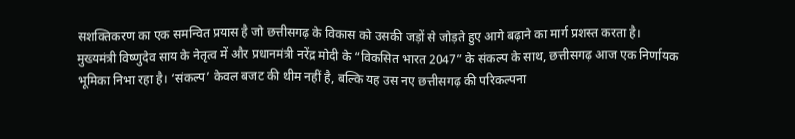सशक्तिकरण का एक समन्वित प्रयास है जो छत्तीसगढ़ के विकास को उसकी जड़ों से जोड़ते हुए आगे बढ़ाने का मार्ग प्रशस्त करता है।
मुख्यमंत्री विष्णुदेव साय के नेतृत्व में और प्रधानमंत्री नरेंद्र मोदी के “विकसित भारत 2047” के संकल्प के साथ, छत्तीसगढ़ आज एक निर्णायक भूमिका निभा रहा है। ‘संकल्प’ केवल बजट की थीम नहीं है, बल्कि यह उस नए छत्तीसगढ़ की परिकल्पना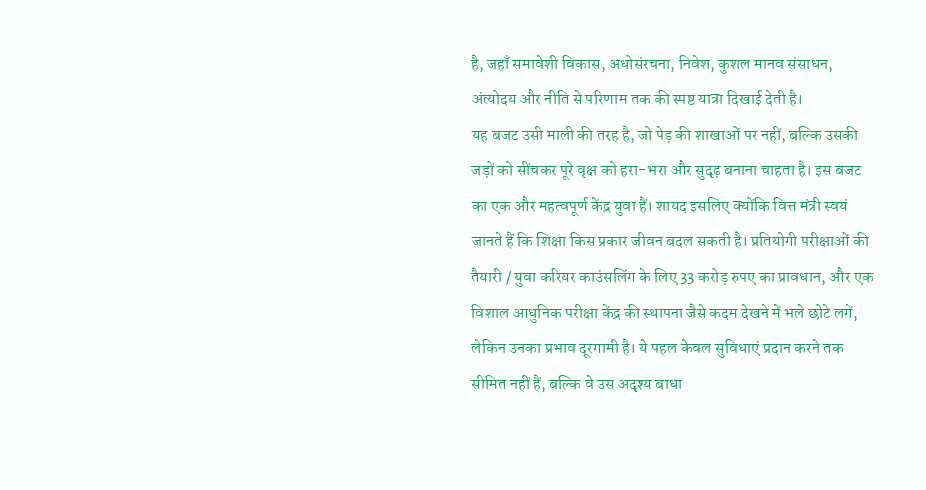है, जहाँ समावेशी विकास, अधोसंरचना, निवेश, कुशल मानव संसाधन, अंत्योदय और नीति से परिणाम तक की स्पष्ट यात्रा दिखाई देती है।
यह बजट उसी माली की तरह है, जो पेड़ की शाखाओं पर नहीं, बल्कि उसकी जड़ों को सींचकर पूरे वृक्ष को हरा-भरा और सुदृढ़ बनाना चाहता है। इस बजट का एक और महत्वपूर्ण केंद्र युवा हैं। शायद इसलिए क्योंकि वित्त मंत्री स्वयं जानते हैं कि शिक्षा किस प्रकार जीवन बदल सकती है। प्रतियोगी परीक्षाओं की तैयारी / युवा करियर काउंसलिंग के लिए 33 करोड़ रुपए का प्रावधान, और एक विशाल आधुनिक परीक्षा केंद्र की स्थापना जैसे कदम देखने में भले छोटे लगें, लेकिन उनका प्रभाव दूरगामी है। ये पहल केवल सुविधाएं प्रदान करने तक सीमित नहीं हैं, बल्कि वे उस अदृश्य बाधा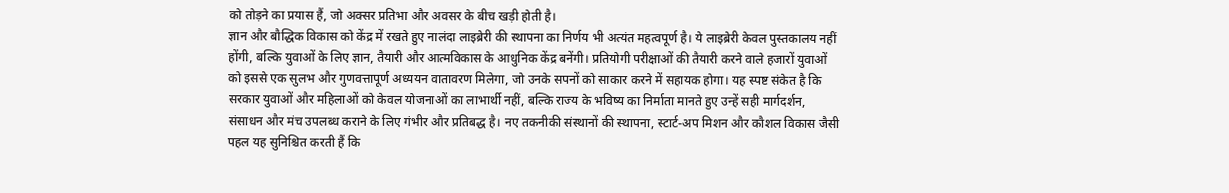को तोड़ने का प्रयास हैं, जो अक्सर प्रतिभा और अवसर के बीच खड़ी होती है।
ज्ञान और बौद्धिक विकास को केंद्र में रखते हुए नालंदा लाइब्रेरी की स्थापना का निर्णय भी अत्यंत महत्वपूर्ण है। ये लाइब्रेरी केवल पुस्तकालय नहीं होंगी, बल्कि युवाओं के लिए ज्ञान, तैयारी और आत्मविकास के आधुनिक केंद्र बनेंगी। प्रतियोगी परीक्षाओं की तैयारी करने वाले हजारों युवाओं को इससे एक सुलभ और गुणवत्तापूर्ण अध्ययन वातावरण मिलेगा, जो उनके सपनों को साकार करने में सहायक होगा। यह स्पष्ट संकेत है कि सरकार युवाओं और महिलाओं को केवल योजनाओं का लाभार्थी नहीं, बल्कि राज्य के भविष्य का निर्माता मानते हुए उन्हें सही मार्गदर्शन, संसाधन और मंच उपलब्ध कराने के लिए गंभीर और प्रतिबद्ध है। नए तकनीकी संस्थानों की स्थापना, स्टार्ट-अप मिशन और कौशल विकास जैसी पहल यह सुनिश्चित करती हैं कि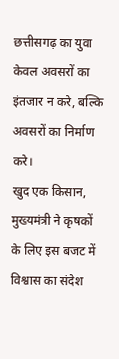छत्तीसगढ़ का युवा केवल अवसरों का इंतजार न करे, बल्कि अवसरों का निर्माण करे।
खुद एक किसान, मुख्यमंत्री ने कृषकों के लिए इस बजट में विश्वास का संदेश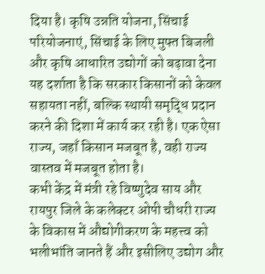दिया है। कृषि उन्नति योजना, सिंचाई परियोजनाएं, सिंचाई के लिए मुफ्त बिजली और कृषि आधारित उद्योगों को बढ़ावा देना यह दर्शाता है कि सरकार किसानों को केवल सहायता नहीं, बल्कि स्थायी समृद्धि प्रदान करने की दिशा में कार्य कर रही है। एक ऐसा राज्य, जहाँ किसान मजबूत है, वही राज्य वास्तव में मजबूत होता है।
कभी केंद्र में मंत्री रहे विष्णुदेव साय और रायपुर जिले के कलेक्टर ओपी चौधरी राज्य के विकास में औद्योगीकरण के महत्त्व को भलीभांति जानते हैं और इसीलिए उद्योग और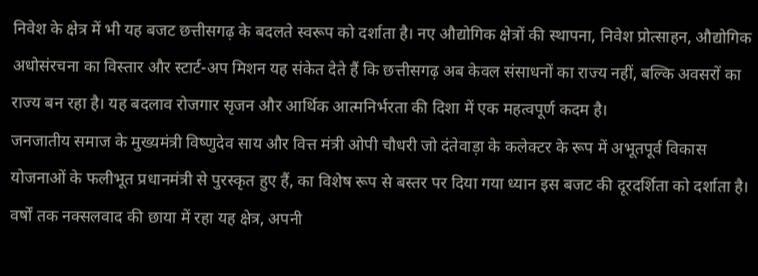निवेश के क्षेत्र में भी यह बजट छत्तीसगढ़ के बदलते स्वरूप को दर्शाता है। नए औद्योगिक क्षेत्रों की स्थापना, निवेश प्रोत्साहन, औद्योगिक अधोसंरचना का विस्तार और स्टार्ट-अप मिशन यह संकेत देते हैं कि छत्तीसगढ़ अब केवल संसाधनों का राज्य नहीं, बल्कि अवसरों का राज्य बन रहा है। यह बदलाव रोजगार सृजन और आर्थिक आत्मनिर्भरता की दिशा में एक महत्वपूर्ण कदम है।
जनजातीय समाज के मुख्यमंत्री विष्णुदेव साय और वित्त मंत्री ओपी चौधरी जो दंतेवाड़ा के कलेक्टर के रूप में अभूतपूर्व विकास योजनाओं के फलीभूत प्रधानमंत्री से पुरस्कृत हुए हैं, का विशेष रूप से बस्तर पर दिया गया ध्यान इस बजट की दूरदर्शिता को दर्शाता है। वर्षों तक नक्सलवाद की छाया में रहा यह क्षेत्र, अपनी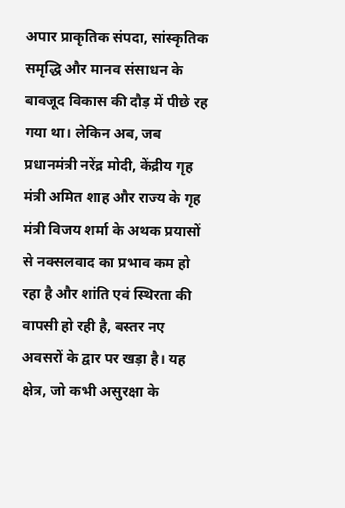अपार प्राकृतिक संपदा, सांस्कृतिक समृद्धि और मानव संसाधन के बावजूद विकास की दौड़ में पीछे रह गया था। लेकिन अब, जब प्रधानमंत्री नरेंद्र मोदी, केंद्रीय गृह मंत्री अमित शाह और राज्य के गृह मंत्री विजय शर्मा के अथक प्रयासों से नक्सलवाद का प्रभाव कम हो रहा है और शांति एवं स्थिरता की वापसी हो रही है, बस्तर नए अवसरों के द्वार पर खड़ा है। यह क्षेत्र, जो कभी असुरक्षा के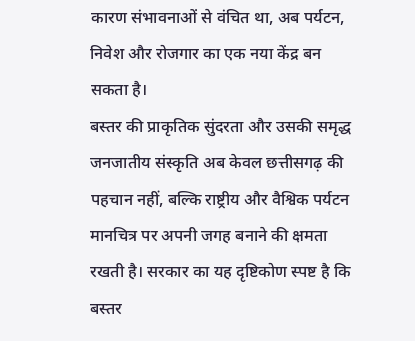कारण संभावनाओं से वंचित था, अब पर्यटन, निवेश और रोजगार का एक नया केंद्र बन सकता है।
बस्तर की प्राकृतिक सुंदरता और उसकी समृद्ध जनजातीय संस्कृति अब केवल छत्तीसगढ़ की पहचान नहीं, बल्कि राष्ट्रीय और वैश्विक पर्यटन मानचित्र पर अपनी जगह बनाने की क्षमता रखती है। सरकार का यह दृष्टिकोण स्पष्ट है कि बस्तर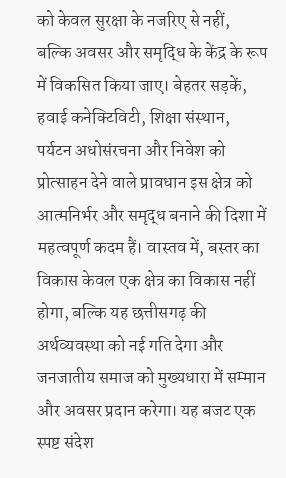को केवल सुरक्षा के नजरिए से नहीं, बल्कि अवसर और समृद्धि के केंद्र के रूप में विकसित किया जाए। बेहतर सड़कें, हवाई कनेक्टिविटी, शिक्षा संस्थान, पर्यटन अधोसंरचना और निवेश को प्रोत्साहन देने वाले प्रावधान इस क्षेत्र को आत्मनिर्भर और समृद्ध बनाने की दिशा में महत्वपूर्ण कदम हैं। वास्तव में, बस्तर का विकास केवल एक क्षेत्र का विकास नहीं होगा, बल्कि यह छत्तीसगढ़ की अर्थव्यवस्था को नई गति देगा और जनजातीय समाज को मुख्यधारा में सम्मान और अवसर प्रदान करेगा। यह बजट एक स्पष्ट संदेश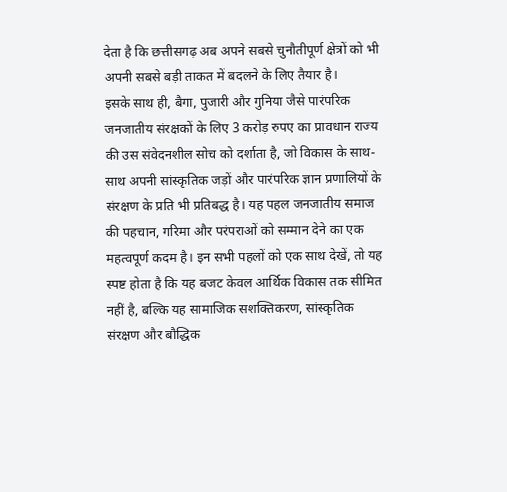देता है कि छत्तीसगढ़ अब अपने सबसे चुनौतीपूर्ण क्षेत्रों को भी अपनी सबसे बड़ी ताकत में बदलने के लिए तैयार है।
इसके साथ ही, बैगा, पुजारी और गुनिया जैसे पारंपरिक जनजातीय संरक्षकों के लिए 3 करोड़ रुपए का प्रावधान राज्य की उस संवेदनशील सोच को दर्शाता है, जो विकास के साथ-साथ अपनी सांस्कृतिक जड़ों और पारंपरिक ज्ञान प्रणालियों के संरक्षण के प्रति भी प्रतिबद्ध है। यह पहल जनजातीय समाज की पहचान, गरिमा और परंपराओं को सम्मान देने का एक महत्वपूर्ण कदम है। इन सभी पहलों को एक साथ देखें, तो यह स्पष्ट होता है कि यह बजट केवल आर्थिक विकास तक सीमित नहीं है, बल्कि यह सामाजिक सशक्तिकरण, सांस्कृतिक संरक्षण और बौद्धिक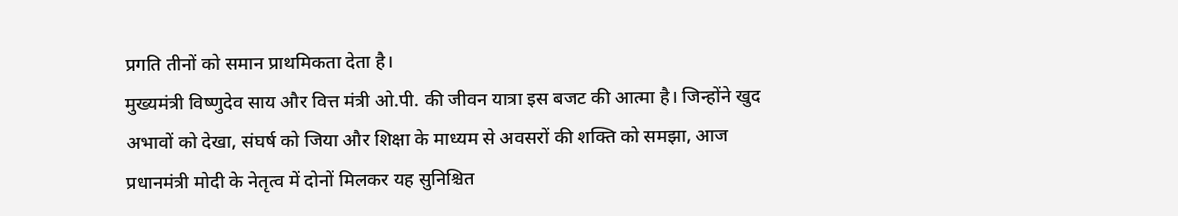प्रगति तीनों को समान प्राथमिकता देता है।
मुख्यमंत्री विष्णुदेव साय और वित्त मंत्री ओ.पी. की जीवन यात्रा इस बजट की आत्मा है। जिन्होंने खुद अभावों को देखा, संघर्ष को जिया और शिक्षा के माध्यम से अवसरों की शक्ति को समझा, आज प्रधानमंत्री मोदी के नेतृत्व में दोनों मिलकर यह सुनिश्चित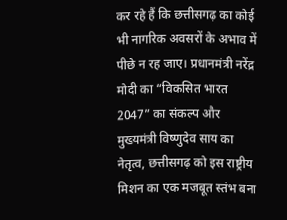कर रहे हैं कि छत्तीसगढ़ का कोई भी नागरिक अवसरों के अभाव में पीछे न रह जाए। प्रधानमंत्री नरेंद्र मोदी का “विकसित भारत 2047” का संकल्प और मुख्यमंत्री विष्णुदेव साय का नेतृत्व, छत्तीसगढ़ को इस राष्ट्रीय मिशन का एक मजबूत स्तंभ बना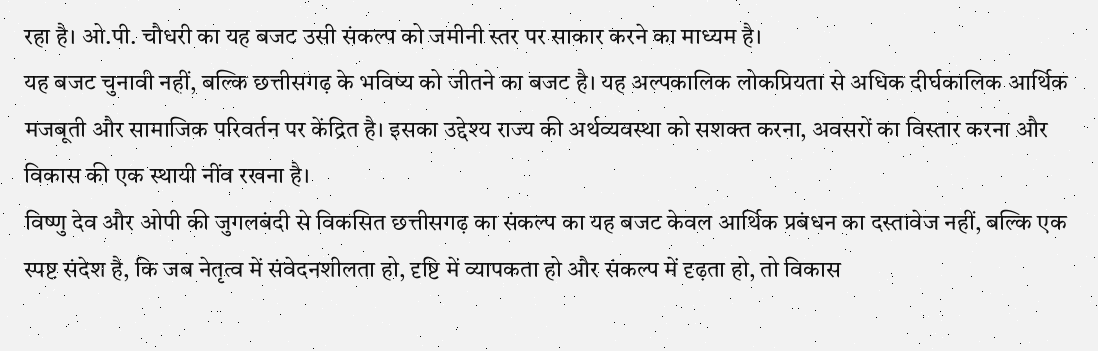रहा है। ओ.पी. चौधरी का यह बजट उसी संकल्प को जमीनी स्तर पर साकार करने का माध्यम है।
यह बजट चुनावी नहीं, बल्कि छत्तीसगढ़ के भविष्य को जीतने का बजट है। यह अल्पकालिक लोकप्रियता से अधिक दीर्घकालिक आर्थिक मजबूती और सामाजिक परिवर्तन पर केंद्रित है। इसका उद्देश्य राज्य की अर्थव्यवस्था को सशक्त करना, अवसरों का विस्तार करना और विकास की एक स्थायी नींव रखना है।
विष्णु देव और ओपी की जुगलबंदी से विकसित छत्तीसगढ़ का संकल्प का यह बजट केवल आर्थिक प्रबंधन का दस्तावेज नहीं, बल्कि एक स्पष्ट संदेश है, कि जब नेतृत्व में संवेदनशीलता हो, दृष्टि में व्यापकता हो और संकल्प में दृढ़ता हो, तो विकास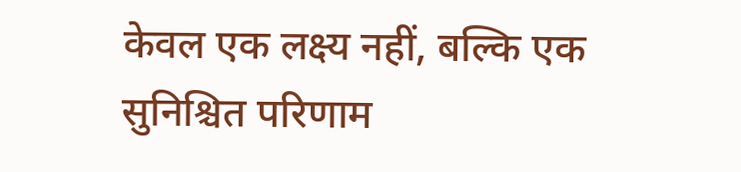केवल एक लक्ष्य नहीं, बल्कि एक सुनिश्चित परिणाम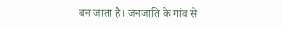बन जाता है। जनजाति के गांव से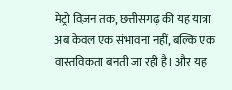मेट्रो विज़न तक, छत्तीसगढ़ की यह यात्रा अब केवल एक संभावना नहीं, बल्कि एक वास्तविकता बनती जा रही है। और यह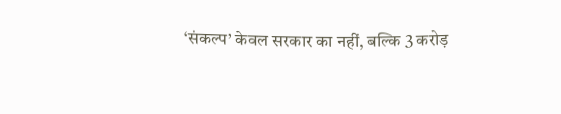‘संकल्प’ केवल सरकार का नहीं, बल्कि 3 करोड़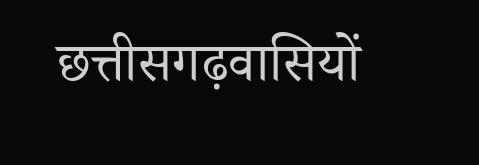छत्तीसगढ़वासियों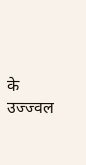के उज्ज्वल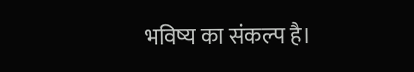भविष्य का संकल्प है।